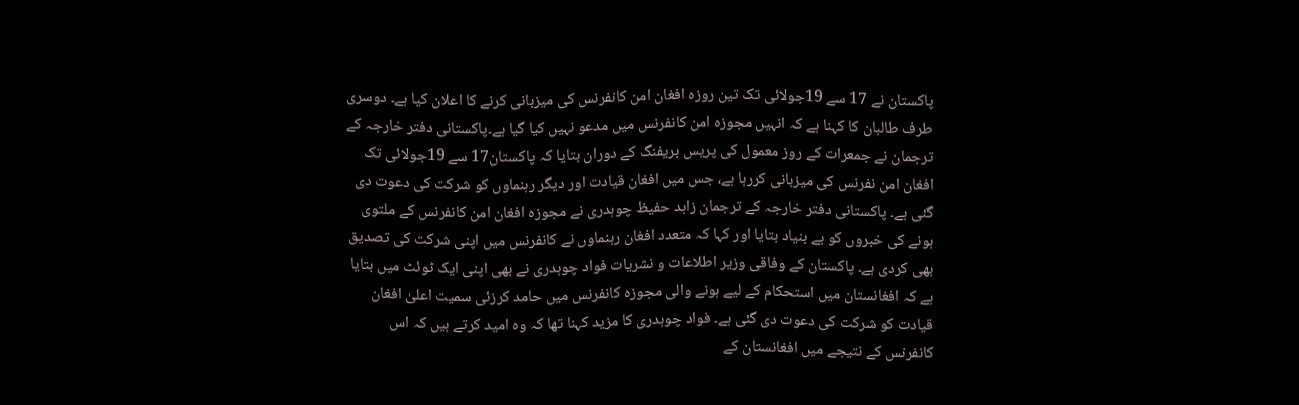پاکستان نے 17 سے 19جولائی تک تین روزہ افغان امن کانفرنس کی میزبانی کرنے کا اعلان کیا ہے۔ دوسری طرف طالبان کا کہنا ہے کہ انہیں مجوزہ امن کانفرنس میں مدعو نہیں کیا گیا ہے۔پاکستانی دفتر خارجہ کے ترجمان نے جمعرات کے روز معمول کی پریس بریفنگ کے دوران بتایا کہ پاکستان17 سے 19جولائی تک افغان امن نفرنس کی میزبانی کررہا ہے، جس میں افغان قیادت اور دیگر رہنماوں کو شرکت کی دعوت دی گئی ہے۔ پاکستانی دفتر خارجہ کے ترجمان زاہد حفیظ چوہدری نے مجوزہ افغان امن کانفرنس کے ملتوی ہونے کی خبروں کو بے بنیاد بتایا اور کہا کہ متعدد افغان رہنماوں نے کانفرنس میں اپنی شرکت کی تصدیق بھی کردی ہے۔ پاکستان کے وفاقی وزیر اطلاعات و نشریات فواد چوہدری نے بھی اپنی ایک ٹوئٹ میں بتایا ہے کہ افغانستان میں استحکام کے لیے ہونے والی مجوزہ کانفرنس میں حامد کرزئی سمیت اعلیٰ افغان قیادت کو شرکت کی دعوت دی گئی ہے۔ فواد چوہدری کا مزید کہنا تھا کہ وہ امید کرتے ہیں کہ اس کانفرنس کے نتیجے میں افغانستان کے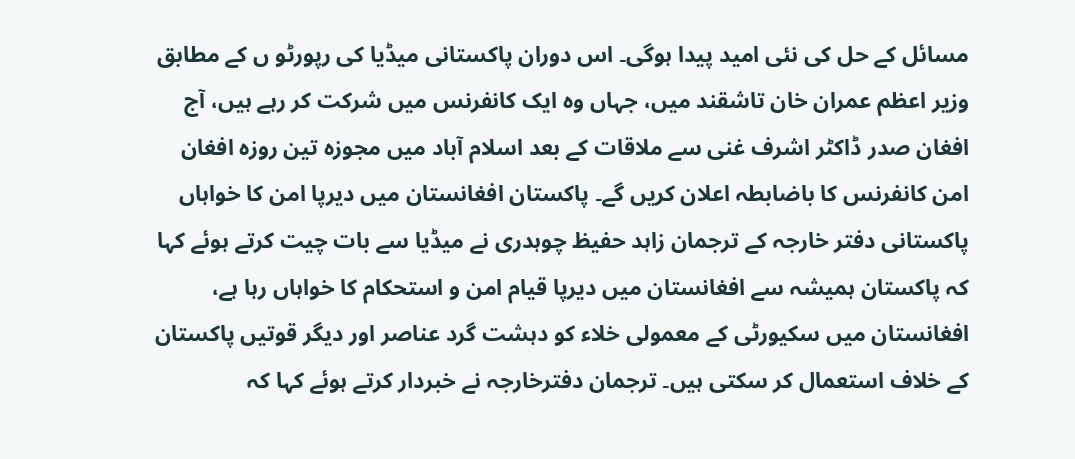مسائل کے حل کی نئی امید پیدا ہوگی۔ اس دوران پاکستانی میڈیا کی رپورٹو ں کے مطابق وزیر اعظم عمران خان تاشقند میں، جہاں وہ ایک کانفرنس میں شرکت کر رہے ہیں، آج افغان صدر ڈاکٹر اشرف غنی سے ملاقات کے بعد اسلام آباد میں مجوزہ تین روزہ افغان امن کانفرنس کا باضابطہ اعلان کریں گے۔ پاکستان افغانستان میں دیرپا امن کا خواہاں پاکستانی دفتر خارجہ کے ترجمان زاہد حفیظ چوہدری نے میڈیا سے بات چیت کرتے ہوئے کہا کہ پاکستان ہمیشہ سے افغانستان میں دیرپا قیام امن و استحکام کا خواہاں رہا ہے، افغانستان میں سکیورٹی کے معمولی خلاء کو دہشت گرد عناصر اور دیگر قوتیں پاکستان کے خلاف استعمال کر سکتی ہیں۔ ترجمان دفترخارجہ نے خبردار کرتے ہوئے کہا کہ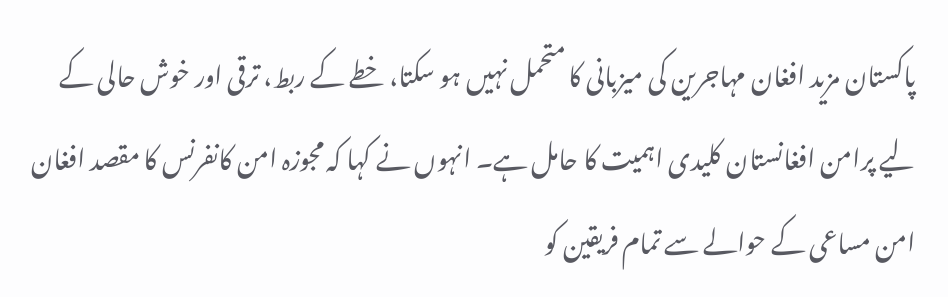پاکستان مزید افغان مہاجرین کی میزبانی کا متحمل نہیں ہو سکتا، خطے کے ربط، ترقی اور خوش حالی کے لیے پرامن افغانستان کلیدی اہمیت کا حامل ہے۔ انہوں نے کہا کہ مجوزہ امن کانفرنس کا مقصد افغان امن مساعی کے حوالے سے تمام فریقین کو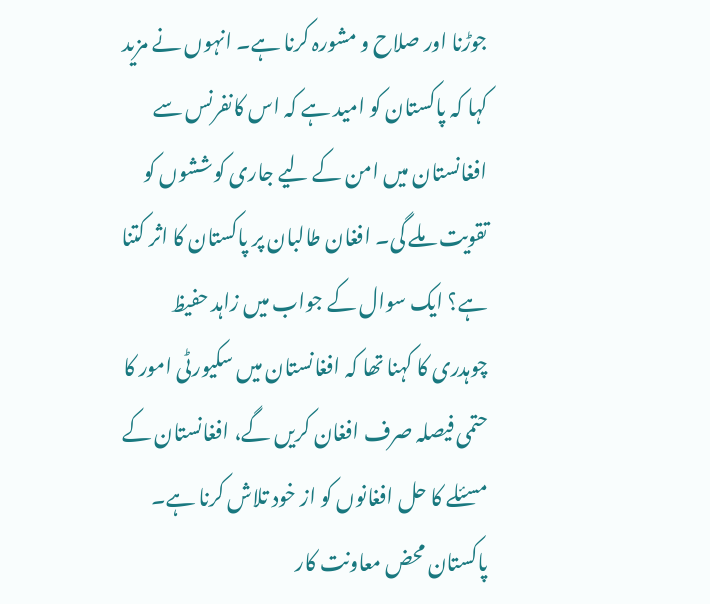جوڑنا اور صلاح و مشورہ کرنا ہے۔ انہوں نے مزید کہا کہ پاکستان کو امید ہے کہ اس کانفرنس سے افغانستان میں امن کے لیے جاری کوششوں کو تقویت ملے گی۔ افغان طالبان پر پاکستان کا اثر کتنا ہے؟ ایک سوال کے جواب میں زاہد حفیظ چوہدری کا کہنا تھا کہ افغانستان میں سکیورٹی امور کا حتمی فیصلہ صرف افغان کریں گے، افغانستان کے مسئلے کا حل افغانوں کو از خود تلاش کرنا ہے۔ پاکستان محض معاونت کار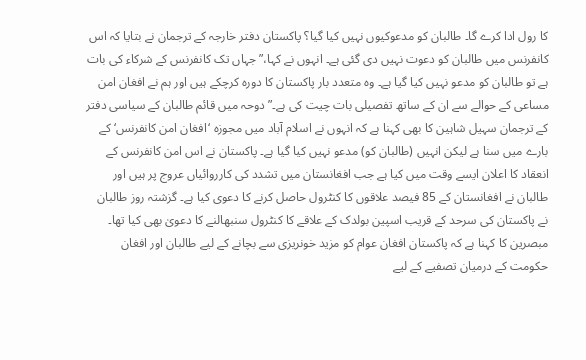کا رول ادا کرے گا۔ طالبان کو مدعوکیوں نہیں کیا گیا؟ پاکستان دفتر خارجہ کے ترجمان نے بتایا کہ اس کانفرنس میں طالبان کو دعوت نہیں دی گئی ہے۔ انہوں نے کہا،”جہاں تک کانفرنس کے شرکاء کی بات ہے تو طالبان کو مدعو نہیں کیا گیا ہے۔ وہ متعدد بار پاکستان کا دورہ کرچکے ہیں اور ہم نے افغان امن مساعی کے حوالے سے ان کے ساتھ تفصیلی بات چیت کی ہے۔” دوحہ میں قائم طالبان کے سیاسی دفتر کے ترجمان سہیل شاہین کا بھی کہنا ہے کہ انہوں نے اسلام آباد میں مجوزہ ‘افغان امن کانفرنس‘ کے بارے میں سنا ہے لیکن انہیں (طالبان کو) مدعو نہیں کیا گیا ہے۔ پاکستان نے اس امن کانفرنس کے انعقاد کا اعلان ایسے وقت میں کیا ہے جب افغانستان میں تشدد کی کارروائیاں عروج پر ہیں اور طالبان نے افغانستان کے 85 فیصد علاقوں کا کنٹرول حاصل کرنے کا دعوی کیا ہے۔ گزشتہ روز طالبان نے پاکستان کی سرحد کے قریب اسپین بولدک کے علاقے کا کنٹرول سنبھالنے کا دعویٰ بھی کیا تھا۔ مبصرین کا کہنا ہے کہ پاکستان افغان عوام کو مزید خونریزی سے بچانے کے لیے طالبان اور افغان حکومت کے درمیان تصفیے کے لیے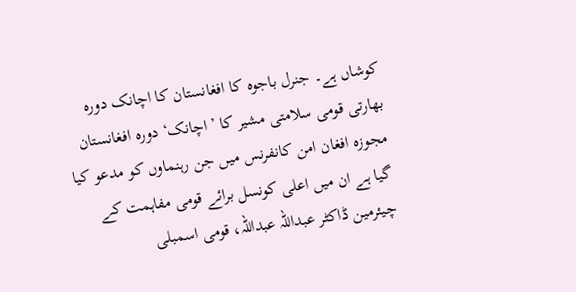کوشاں ہے۔ جنرل باجوہ کا افغانستان کا اچانک دورہ بھارتی قومی سلامتی مشیر کا ’اچانک‘ دورہ افغانستان مجوزہ افغان امن کانفرنس میں جن رہنماوں کو مدعو کیا گیا ہے ان میں اعلی کونسل برائے قومی مفاہمت کے چیئرمین ڈاکٹر عبداللہ عبداللہ، قومی اسمبلی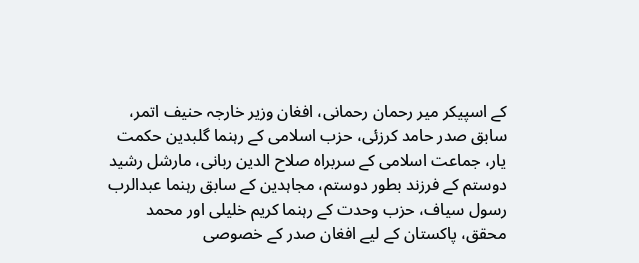کے اسپیکر میر رحمان رحمانی، افغان وزیر خارجہ حنیف اتمر، سابق صدر حامد کرزئی، حزب اسلامی کے رہنما گلبدین حکمت یار، جماعت اسلامی کے سربراہ صلاح الدین ربانی، مارشل رشید دوستم کے فرزند بطور دوستم، مجاہدین کے سابق رہنما عبدالرب رسول سیاف، حزب وحدت کے رہنما کریم خلیلی اور محمد محقق، پاکستان کے لیے افغان صدر کے خصوصی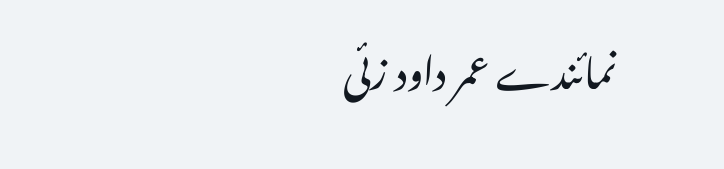نمائندے عمر داود زئی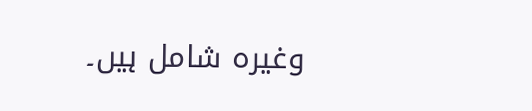وغیرہ شامل ہیں۔